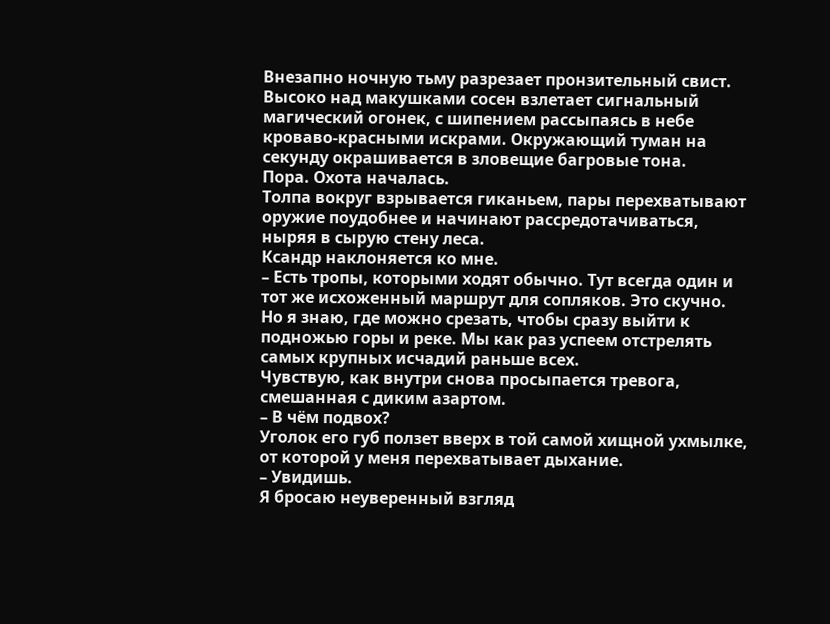Внезапно ночную тьму разрезает пронзительный свист. Высоко над макушками сосен взлетает сигнальный магический огонек, с шипением рассыпаясь в небе кроваво-красными искрами. Окружающий туман на секунду окрашивается в зловещие багровые тона.
Пора. Охота началась.
Толпа вокруг взрывается гиканьем, пары перехватывают оружие поудобнее и начинают рассредотачиваться, ныряя в сырую стену леса.
Ксандр наклоняется ко мне.
– Есть тропы, которыми ходят обычно. Тут всегда один и тот же исхоженный маршрут для сопляков. Это скучно. Но я знаю, где можно срезать, чтобы сразу выйти к подножью горы и реке. Мы как раз успеем отстрелять самых крупных исчадий раньше всех.
Чувствую, как внутри снова просыпается тревога, смешанная с диким азартом.
– В чём подвох?
Уголок его губ ползет вверх в той самой хищной ухмылке, от которой у меня перехватывает дыхание.
– Увидишь.
Я бросаю неуверенный взгляд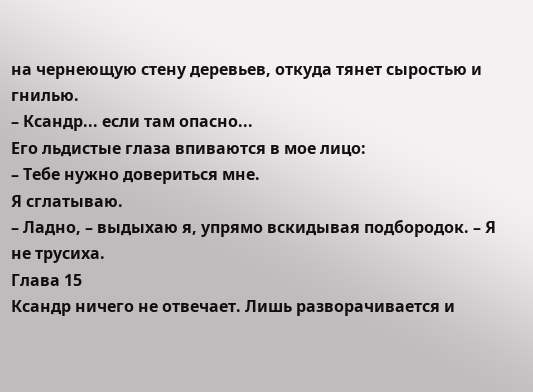на чернеющую стену деревьев, откуда тянет сыростью и гнилью.
– Ксандр... если там опасно...
Его льдистые глаза впиваются в мое лицо:
– Тебе нужно довериться мне.
Я сглатываю.
– Ладно, – выдыхаю я, упрямо вскидывая подбородок. – Я не трусиха.
Глава 15
Ксандр ничего не отвечает. Лишь разворачивается и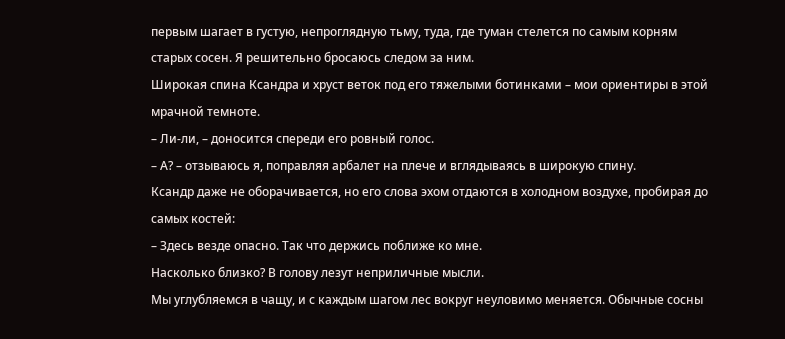первым шагает в густую, непроглядную тьму, туда, где туман стелется по самым корням старых сосен. Я решительно бросаюсь следом за ним.
Широкая спина Ксандра и хруст веток под его тяжелыми ботинками – мои ориентиры в этой мрачной темноте.
– Ли-ли, – доносится спереди его ровный голос.
– А? – отзываюсь я, поправляя арбалет на плече и вглядываясь в широкую спину.
Ксандр даже не оборачивается, но его слова эхом отдаются в холодном воздухе, пробирая до самых костей:
– Здесь везде опасно. Так что держись поближе ко мне.
Насколько близко? В голову лезут неприличные мысли.
Мы углубляемся в чащу, и с каждым шагом лес вокруг неуловимо меняется. Обычные сосны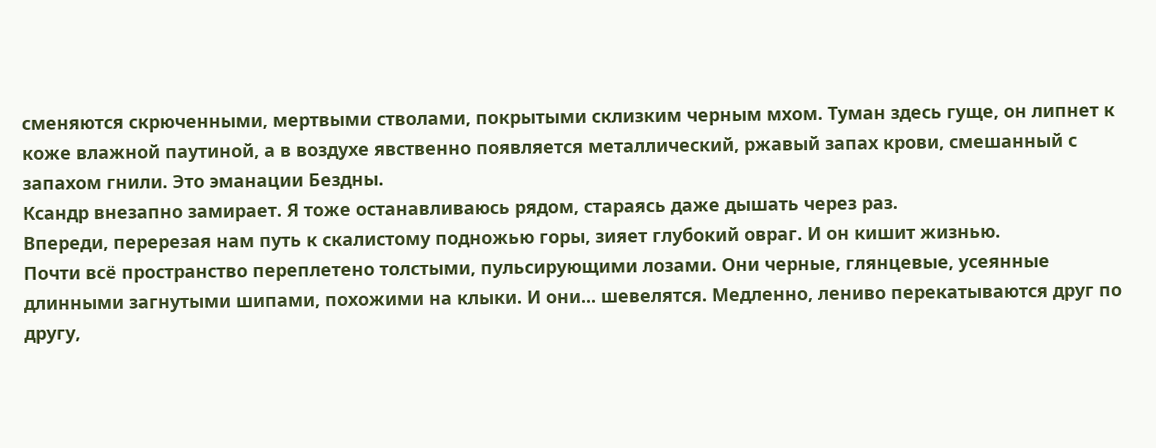сменяются скрюченными, мертвыми стволами, покрытыми склизким черным мхом. Туман здесь гуще, он липнет к коже влажной паутиной, а в воздухе явственно появляется металлический, ржавый запах крови, смешанный с запахом гнили. Это эманации Бездны.
Ксандр внезапно замирает. Я тоже останавливаюсь рядом, стараясь даже дышать через раз.
Впереди, перерезая нам путь к скалистому подножью горы, зияет глубокий овраг. И он кишит жизнью.
Почти всё пространство переплетено толстыми, пульсирующими лозами. Они черные, глянцевые, усеянные длинными загнутыми шипами, похожими на клыки. И они... шевелятся. Медленно, лениво перекатываются друг по другу,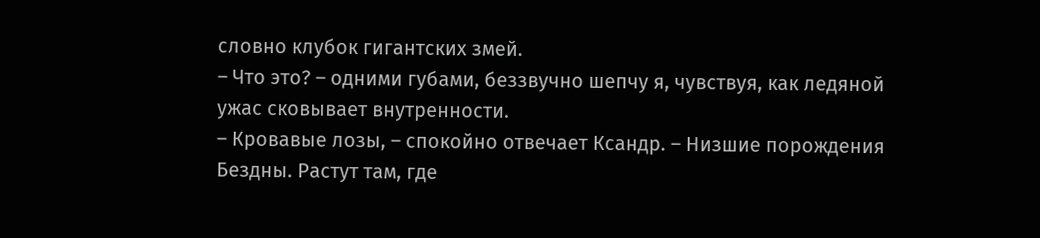словно клубок гигантских змей.
– Что это? – одними губами, беззвучно шепчу я, чувствуя, как ледяной ужас сковывает внутренности.
– Кровавые лозы, – спокойно отвечает Ксандр. – Низшие порождения Бездны. Растут там, где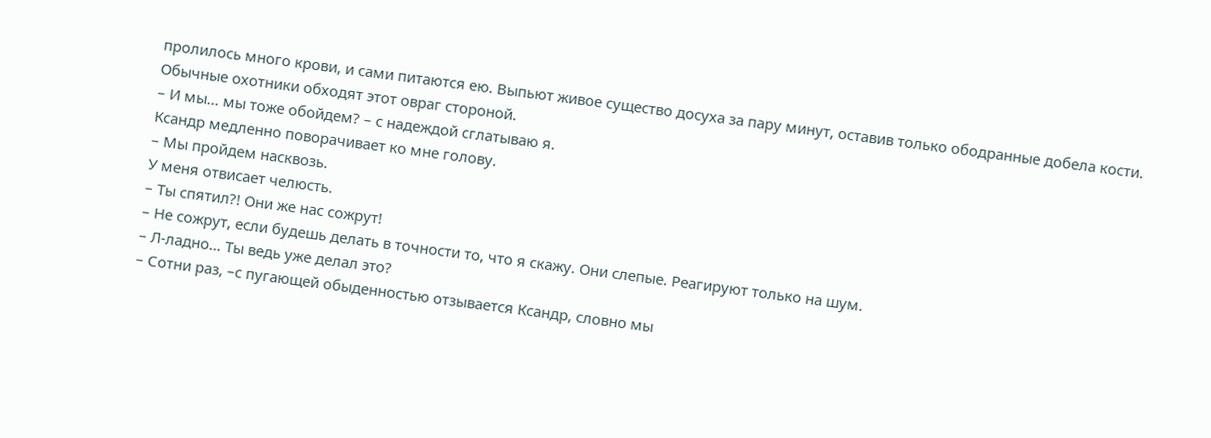пролилось много крови, и сами питаются ею. Выпьют живое существо досуха за пару минут, оставив только ободранные добела кости. Обычные охотники обходят этот овраг стороной.
– И мы... мы тоже обойдем? – с надеждой сглатываю я.
Ксандр медленно поворачивает ко мне голову.
– Мы пройдем насквозь.
У меня отвисает челюсть.
– Ты спятил?! Они же нас сожрут!
– Не сожрут, если будешь делать в точности то, что я скажу. Они слепые. Реагируют только на шум.
– Л-ладно… Ты ведь уже делал это?
– Сотни раз, –с пугающей обыденностью отзывается Ксандр, словно мы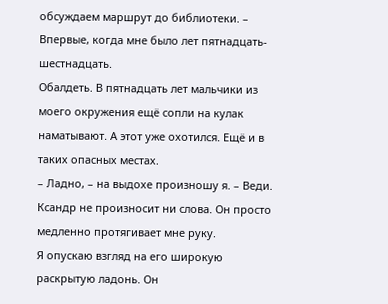обсуждаем маршрут до библиотеки. – Впервые, когда мне было лет пятнадцать-шестнадцать.
Обалдеть. В пятнадцать лет мальчики из моего окружения ещё сопли на кулак наматывают. А этот уже охотился. Ещё и в таких опасных местах.
– Ладно, – на выдохе произношу я. – Веди.
Ксандр не произносит ни слова. Он просто медленно протягивает мне руку.
Я опускаю взгляд на его широкую раскрытую ладонь. Он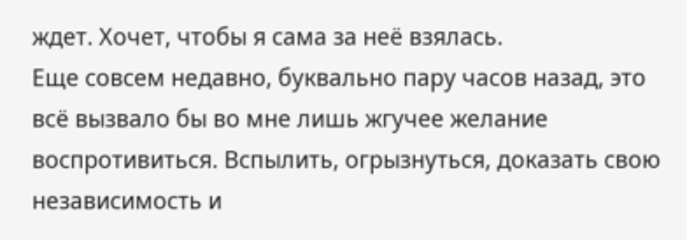ждет. Хочет, чтобы я сама за неё взялась.
Еще совсем недавно, буквально пару часов назад, это всё вызвало бы во мне лишь жгучее желание воспротивиться. Вспылить, огрызнуться, доказать свою независимость и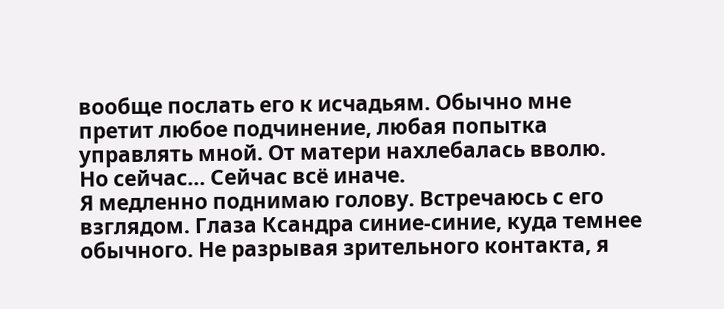вообще послать его к исчадьям. Обычно мне претит любое подчинение, любая попытка управлять мной. От матери нахлебалась вволю.
Но сейчас... Сейчас всё иначе.
Я медленно поднимаю голову. Встречаюсь с его взглядом. Глаза Ксандра синие-синие, куда темнее обычного. Не разрывая зрительного контакта, я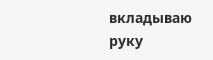вкладываю руку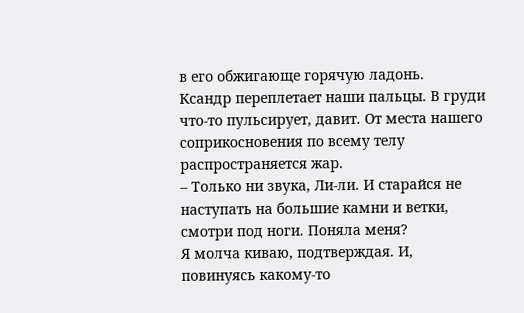в его обжигающе горячую ладонь.
Ксандр переплетает наши пальцы. В груди что-то пульсирует, давит. От места нашего соприкосновения по всему телу распространяется жар.
– Только ни звука, Ли-ли. И старайся не наступать на большие камни и ветки, смотри под ноги. Поняла меня?
Я молча киваю, подтверждая. И, повинуясь какому-то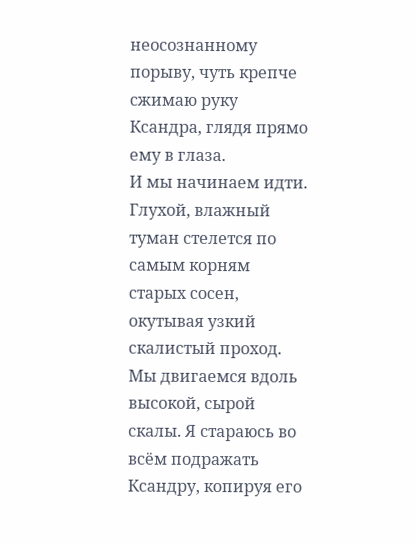неосознанному порыву, чуть крепче сжимаю руку Ксандра, глядя прямо ему в глаза.
И мы начинаем идти. Глухой, влажный туман стелется по самым корням старых сосен, окутывая узкий скалистый проход. Мы двигаемся вдоль высокой, сырой скалы. Я стараюсь во всём подражать Ксандру, копируя его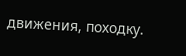движения, походку.